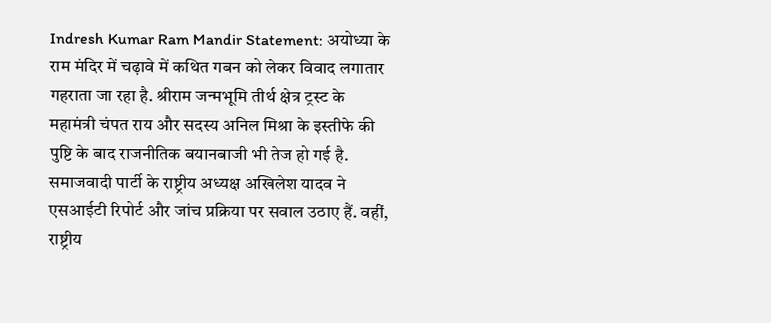Indresh Kumar Ram Mandir Statement: अयोध्या के राम मंदिर में चढ़ावे में कथित गबन को लेकर विवाद लगातार गहराता जा रहा है. श्रीराम जन्मभूमि तीर्थ क्षेत्र ट्रस्ट के महामंत्री चंपत राय और सदस्य अनिल मिश्रा के इस्तीफे की पुष्टि के बाद राजनीतिक बयानबाजी भी तेज हो गई है. समाजवादी पार्टी के राष्ट्रीय अध्यक्ष अखिलेश यादव ने एसआईटी रिपोर्ट और जांच प्रक्रिया पर सवाल उठाए हैं. वहीं, राष्ट्रीय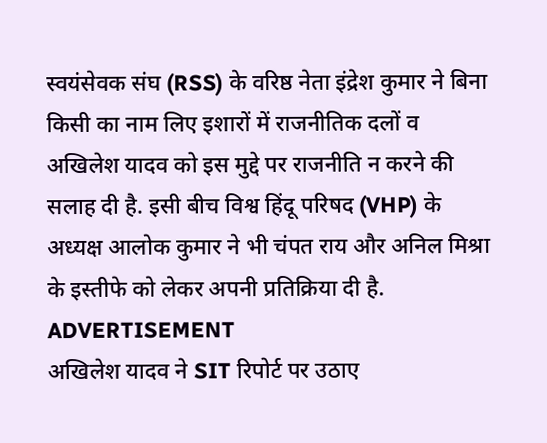स्वयंसेवक संघ (RSS) के वरिष्ठ नेता इंद्रेश कुमार ने बिना किसी का नाम लिए इशारों में राजनीतिक दलों व अखिलेश यादव को इस मुद्दे पर राजनीति न करने की सलाह दी है. इसी बीच विश्व हिंदू परिषद (VHP) के अध्यक्ष आलोक कुमार ने भी चंपत राय और अनिल मिश्रा के इस्तीफे को लेकर अपनी प्रतिक्रिया दी है.
ADVERTISEMENT
अखिलेश यादव ने SIT रिपोर्ट पर उठाए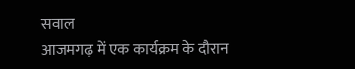सवाल
आजमगढ़ में एक कार्यक्रम के दौरान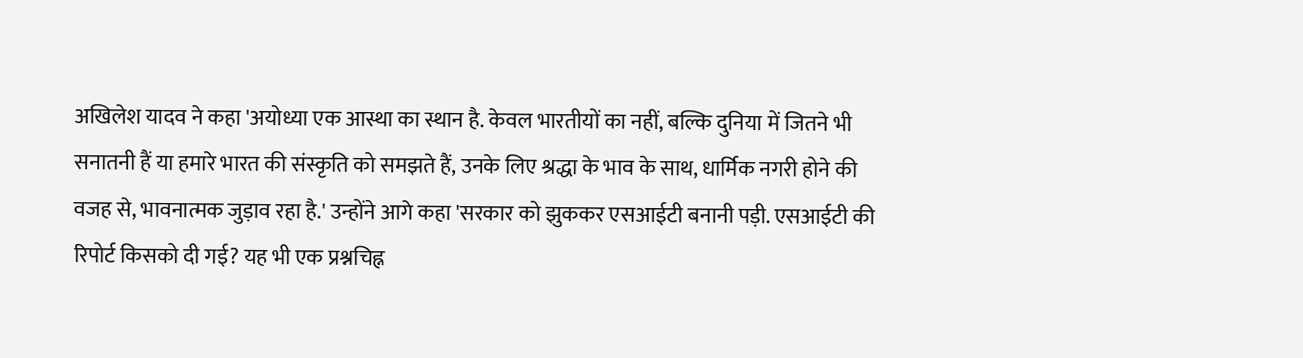अखिलेश यादव ने कहा 'अयोध्या एक आस्था का स्थान है. केवल भारतीयों का नहीं, बल्कि दुनिया में जितने भी सनातनी हैं या हमारे भारत की संस्कृति को समझते हैं, उनके लिए श्रद्धा के भाव के साथ, धार्मिक नगरी होने की वजह से, भावनात्मक जुड़ाव रहा है.' उन्होंने आगे कहा 'सरकार को झुककर एसआईटी बनानी पड़ी. एसआईटी की रिपोर्ट किसको दी गई? यह भी एक प्रश्नचिह्न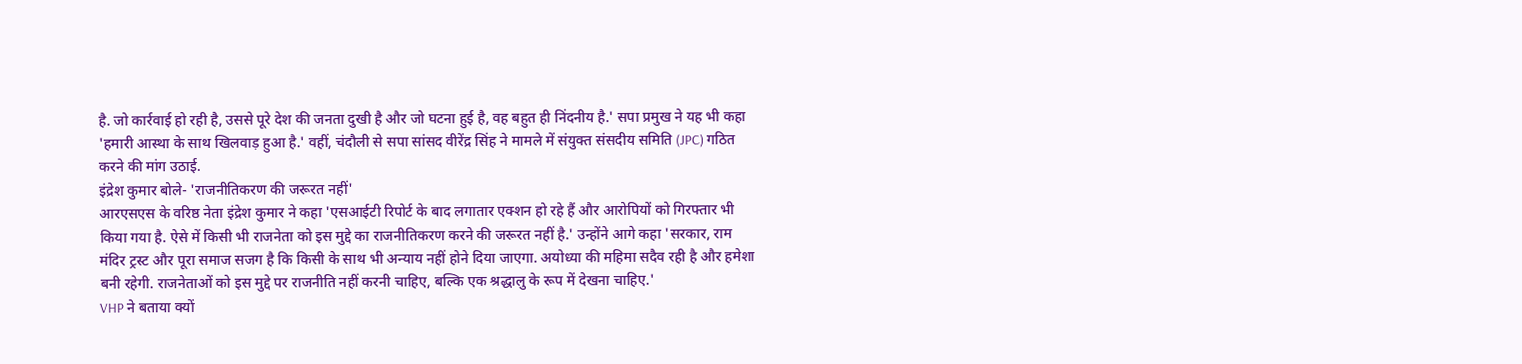है. जो कार्रवाई हो रही है, उससे पूरे देश की जनता दुखी है और जो घटना हुई है, वह बहुत ही निंदनीय है.' सपा प्रमुख ने यह भी कहा 'हमारी आस्था के साथ खिलवाड़ हुआ है.' वहीं, चंदौली से सपा सांसद वीरेंद्र सिंह ने मामले में संयुक्त संसदीय समिति (JPC) गठित करने की मांग उठाई.
इंद्रेश कुमार बोले- 'राजनीतिकरण की जरूरत नहीं'
आरएसएस के वरिष्ठ नेता इंद्रेश कुमार ने कहा 'एसआईटी रिपोर्ट के बाद लगातार एक्शन हो रहे हैं और आरोपियों को गिरफ्तार भी किया गया है. ऐसे में किसी भी राजनेता को इस मुद्दे का राजनीतिकरण करने की जरूरत नहीं है.' उन्होंने आगे कहा 'सरकार, राम मंदिर ट्रस्ट और पूरा समाज सजग है कि किसी के साथ भी अन्याय नहीं होने दिया जाएगा. अयोध्या की महिमा सदैव रही है और हमेशा बनी रहेगी. राजनेताओं को इस मुद्दे पर राजनीति नहीं करनी चाहिए, बल्कि एक श्रद्धालु के रूप में देखना चाहिए.'
VHP ने बताया क्यों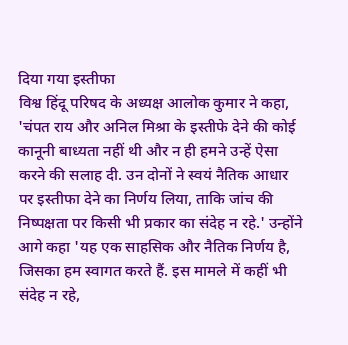दिया गया इस्तीफा
विश्व हिंदू परिषद के अध्यक्ष आलोक कुमार ने कहा, 'चंपत राय और अनिल मिश्रा के इस्तीफे देने की कोई कानूनी बाध्यता नहीं थी और न ही हमने उन्हें ऐसा करने की सलाह दी. उन दोनों ने स्वयं नैतिक आधार पर इस्तीफा देने का निर्णय लिया, ताकि जांच की निष्पक्षता पर किसी भी प्रकार का संदेह न रहे.' उन्होंने आगे कहा 'यह एक साहसिक और नैतिक निर्णय है, जिसका हम स्वागत करते हैं. इस मामले में कहीं भी संदेह न रहे,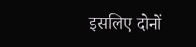इसलिए दोनों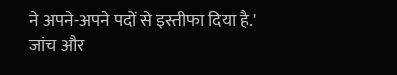ने अपने-अपने पदों से इस्तीफा दिया है.'
जांच और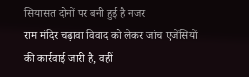सियासत दोनों पर बनी हुई है नजर
राम मंदिर चढ़ावा विवाद को लेकर जांच एजेंसियों की कार्रवाई जारी है, वहीं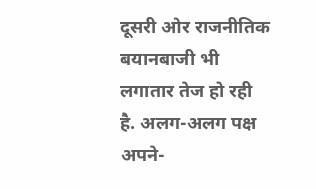दूसरी ओर राजनीतिक बयानबाजी भी लगातार तेज हो रही है. अलग-अलग पक्ष अपने-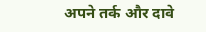अपने तर्क और दावे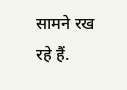सामने रख रहे हैं.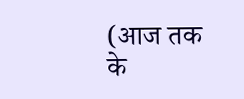(आज तक के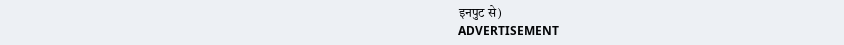इनपुट से)
ADVERTISEMENT